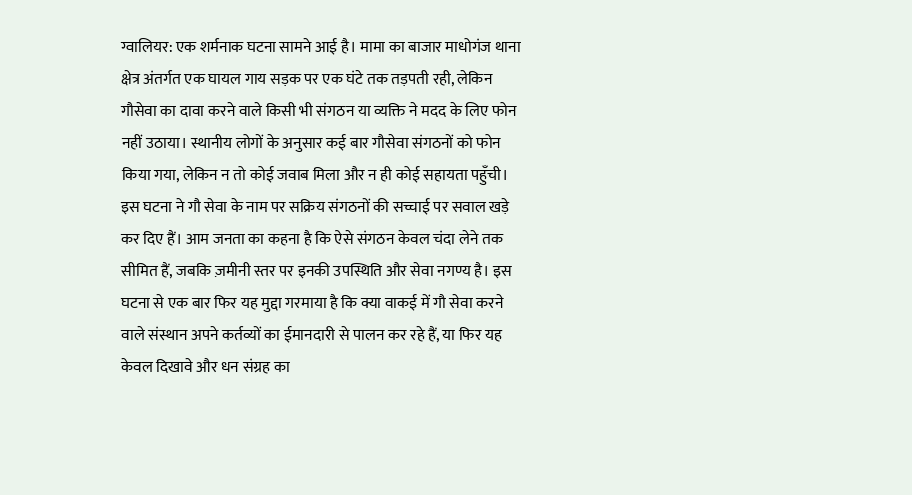ग्वालियर: एक शर्मनाक घटना सामने आई है। मामा का बाजार माधोगंज थाना क्षेत्र अंतर्गत एक घायल गाय सड़क पर एक घंटे तक तड़पती रही, लेकिन गौसेवा का दावा करने वाले किसी भी संगठन या व्यक्ति ने मदद के लिए फोन नहीं उठाया। स्थानीय लोगों के अनुसार कई बार गौसेवा संगठनों को फोन किया गया, लेकिन न तो कोई जवाब मिला और न ही कोई सहायता पहुँची।
इस घटना ने गौ सेवा के नाम पर सक्रिय संगठनों की सच्चाई पर सवाल खड़े कर दिए हैं। आम जनता का कहना है कि ऐसे संगठन केवल चंदा लेने तक सीमित हैं, जबकि ज़मीनी स्तर पर इनकी उपस्थिति और सेवा नगण्य है। इस घटना से एक बार फिर यह मुद्दा गरमाया है कि क्या वाकई में गौ सेवा करने वाले संस्थान अपने कर्तव्यों का ईमानदारी से पालन कर रहे हैं, या फिर यह केवल दिखावे और धन संग्रह का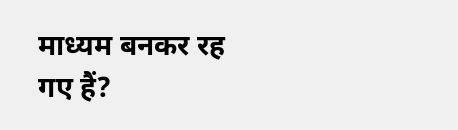माध्यम बनकर रह गए हैं?